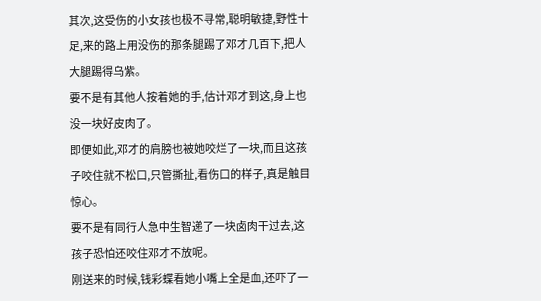其次,这受伤的小女孩也极不寻常,聪明敏捷,野性十足,来的路上用没伤的那条腿踢了邓才几百下,把人大腿踢得乌紫。
要不是有其他人按着她的手,估计邓才到这,身上也没一块好皮肉了。
即便如此,邓才的肩膀也被她咬烂了一块,而且这孩子咬住就不松口,只管撕扯,看伤口的样子,真是触目惊心。
要不是有同行人急中生智递了一块卤肉干过去,这孩子恐怕还咬住邓才不放呢。
刚送来的时候,钱彩蝶看她小嘴上全是血,还吓了一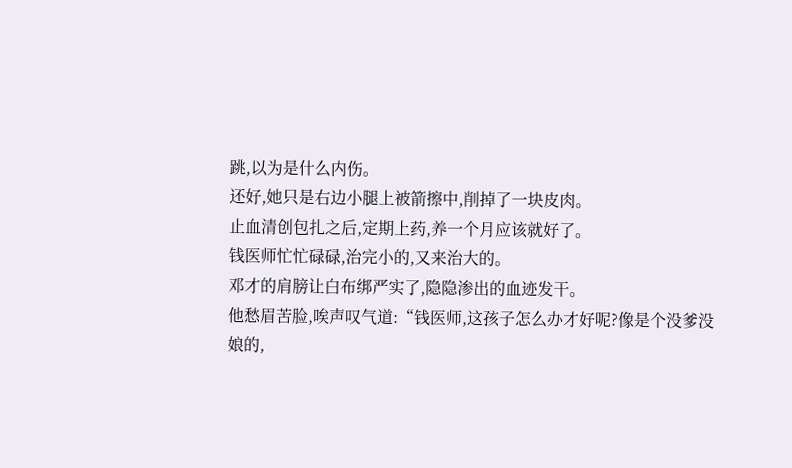跳,以为是什么内伤。
还好,她只是右边小腿上被箭擦中,削掉了一块皮肉。
止血清创包扎之后,定期上药,养一个月应该就好了。
钱医师忙忙碌碌,治完小的,又来治大的。
邓才的肩膀让白布绑严实了,隐隐渗出的血迹发干。
他愁眉苦脸,唉声叹气道:“钱医师,这孩子怎么办才好呢?像是个没爹没娘的,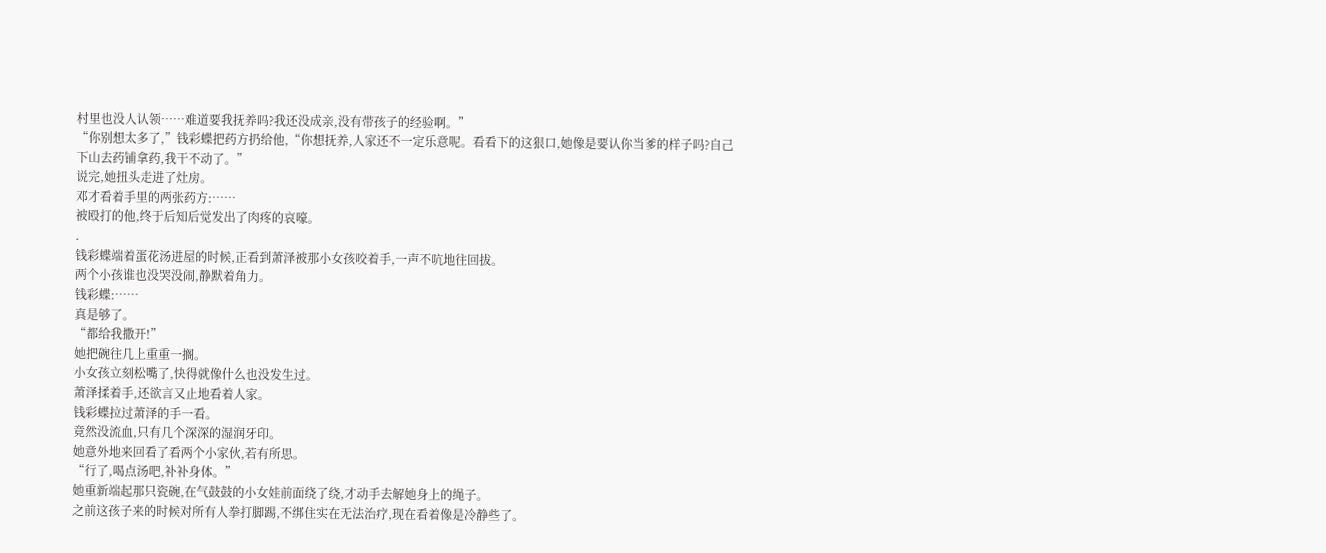村里也没人认领……难道要我抚养吗?我还没成亲,没有带孩子的经验啊。”
“你别想太多了,”钱彩蝶把药方扔给他,“你想抚养,人家还不一定乐意呢。看看下的这狠口,她像是要认你当爹的样子吗?自己下山去药铺拿药,我干不动了。”
说完,她扭头走进了灶房。
邓才看着手里的两张药方:……
被殴打的他,终于后知后觉发出了肉疼的哀嚎。
.
钱彩蝶端着蛋花汤进屋的时候,正看到萧泽被那小女孩咬着手,一声不吭地往回拔。
两个小孩谁也没哭没闹,静默着角力。
钱彩蝶:……
真是够了。
“都给我撒开!”
她把碗往几上重重一搁。
小女孩立刻松嘴了,快得就像什么也没发生过。
萧泽揉着手,还欲言又止地看着人家。
钱彩蝶拉过萧泽的手一看。
竟然没流血,只有几个深深的湿润牙印。
她意外地来回看了看两个小家伙,若有所思。
“行了,喝点汤吧,补补身体。”
她重新端起那只瓷碗,在气鼓鼓的小女娃前面绕了绕,才动手去解她身上的绳子。
之前这孩子来的时候对所有人拳打脚踢,不绑住实在无法治疗,现在看着像是冷静些了。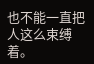也不能一直把人这么束缚着。